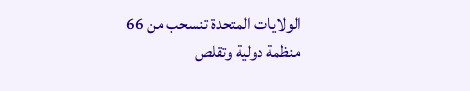الولايات المتحدة تنسحب من 66 منظمة دولية وتقلص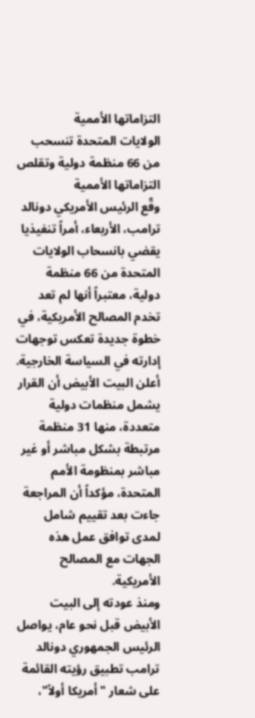التزاماتها الأممية
الولايات المتحدة تنسحب من 66 منظمة دولية وتقلص التزاماتها الأممية
وقّع الرئيس الأمريكي دونالد ترامب، الأربعاء، أمراً تنفيذيا يقضي بانسحاب الولايات المتحدة من 66 منظمة دولية، معتبراً أنها لم تعد تخدم المصالح الأمريكية، في خطوة جديدة تعكس توجهات إدارته في السياسة الخارجية.
أعلن البيت الأبيض أن القرار يشمل منظمات دولية متعددة، منها 31 منظمة مرتبطة بشكل مباشر أو غير مباشر بمنظومة الأمم المتحدة، مؤكداً أن المراجعة جاءت بعد تقييم شامل لمدى توافق عمل هذه الجهات مع المصالح الأمريكية.
ومنذ عودته إلى البيت الأبيض قبل نحو عام، يواصل الرئيس الجمهوري دونالد ترامب تطبيق رؤيته القائمة على شعار "أمريكا أولاً"،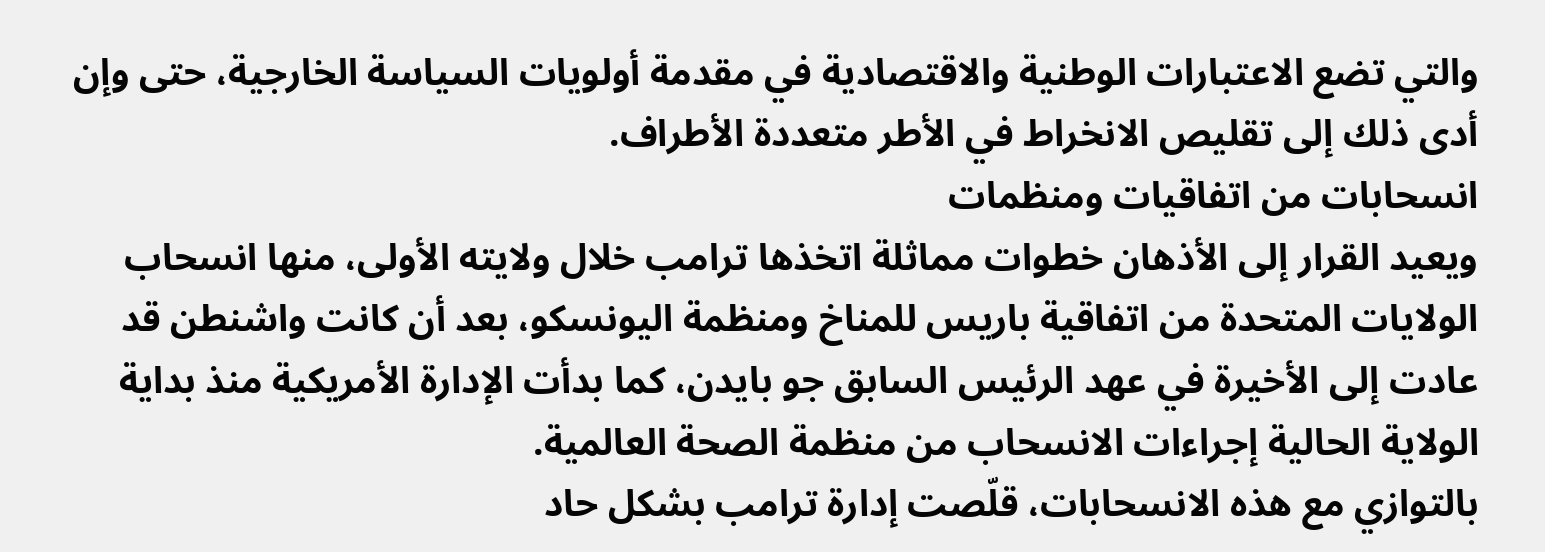والتي تضع الاعتبارات الوطنية والاقتصادية في مقدمة أولويات السياسة الخارجية، حتى وإن أدى ذلك إلى تقليص الانخراط في الأطر متعددة الأطراف.
انسحابات من اتفاقيات ومنظمات
ويعيد القرار إلى الأذهان خطوات مماثلة اتخذها ترامب خلال ولايته الأولى، منها انسحاب الولايات المتحدة من اتفاقية باريس للمناخ ومنظمة اليونسكو، بعد أن كانت واشنطن قد عادت إلى الأخيرة في عهد الرئيس السابق جو بايدن، كما بدأت الإدارة الأمريكية منذ بداية الولاية الحالية إجراءات الانسحاب من منظمة الصحة العالمية.
بالتوازي مع هذه الانسحابات، قلّصت إدارة ترامب بشكل حاد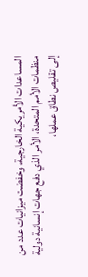المساعدات الأمريكية الخارجية، وخفضت ميزانيات عدد من منظمات الأمم المتحدة، الأمر الذي دفع جهات إنسانية دولية إلى تقليص نطاق عملها،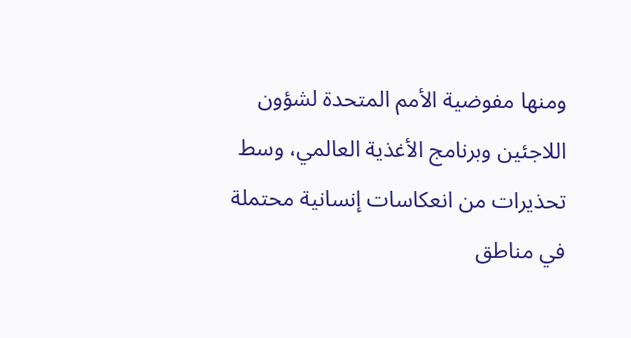ومنها مفوضية الأمم المتحدة لشؤون اللاجئين وبرنامج الأغذية العالمي، وسط تحذيرات من انعكاسات إنسانية محتملة في مناطق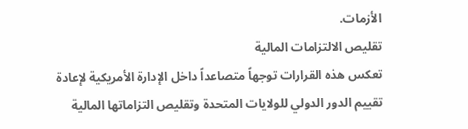الأزمات.
تقليص الالتزامات المالية
تعكس هذه القرارات توجهاً متصاعداً داخل الإدارة الأمريكية لإعادة تقييم الدور الدولي للولايات المتحدة وتقليص التزاماتها المالية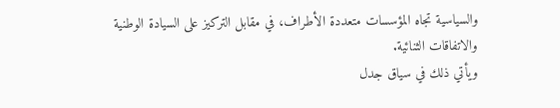والسياسية تجاه المؤسسات متعددة الأطراف، في مقابل التركيز على السيادة الوطنية والاتفاقات الثنائية.
ويأتي ذلك في سياق جدل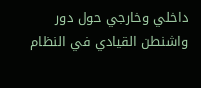داخلي وخارجي حول دور واشنطن القيادي في النظام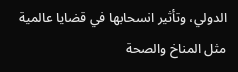الدولي، وتأثير انسحابها في قضايا عالمية مثل المناخ والصحة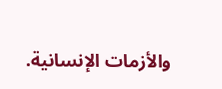والأزمات الإنسانية.